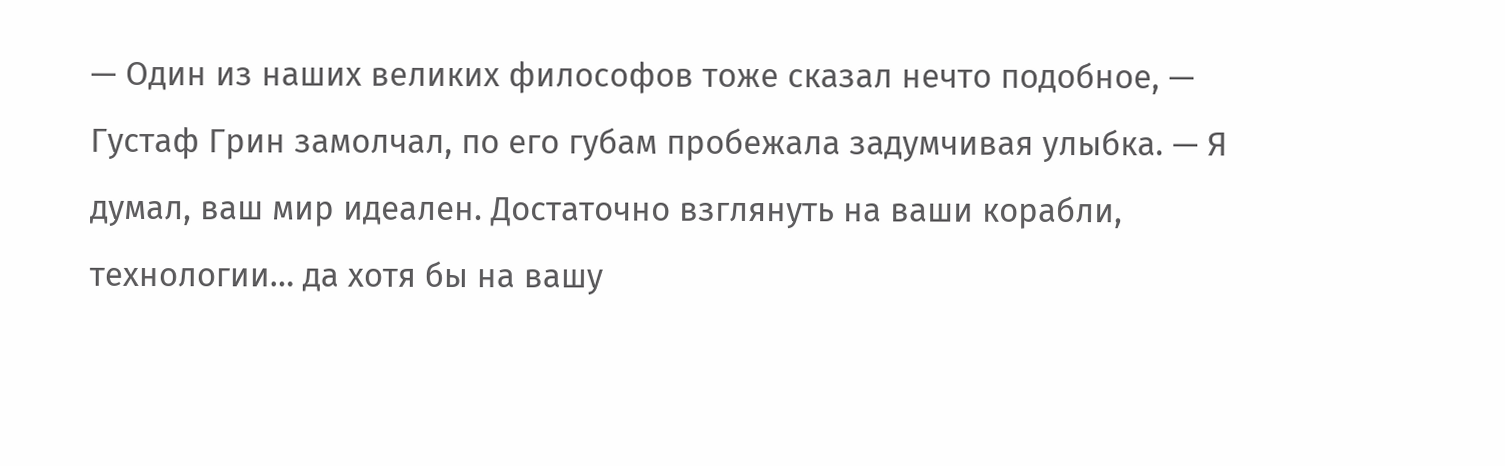— Один из наших великих философов тоже сказал нечто подобное, — Густаф Грин замолчал, по его губам пробежала задумчивая улыбка. — Я думал, ваш мир идеален. Достаточно взглянуть на ваши корабли, технологии… да хотя бы на вашу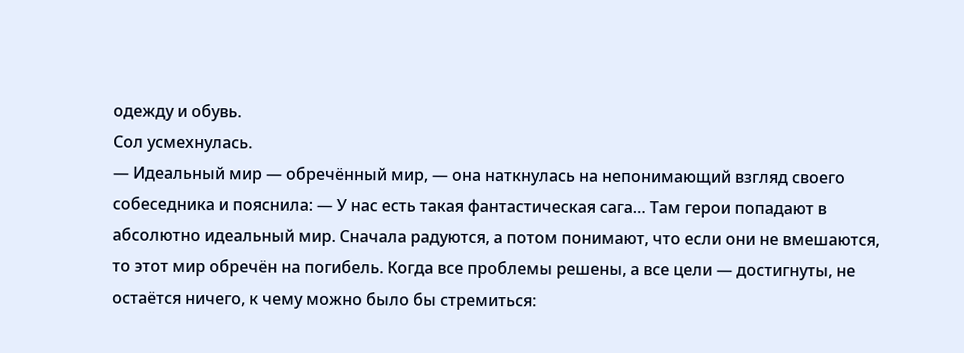одежду и обувь.
Сол усмехнулась.
— Идеальный мир — обречённый мир, — она наткнулась на непонимающий взгляд своего собеседника и пояснила: — У нас есть такая фантастическая сага… Там герои попадают в абсолютно идеальный мир. Сначала радуются, а потом понимают, что если они не вмешаются, то этот мир обречён на погибель. Когда все проблемы решены, а все цели — достигнуты, не остаётся ничего, к чему можно было бы стремиться: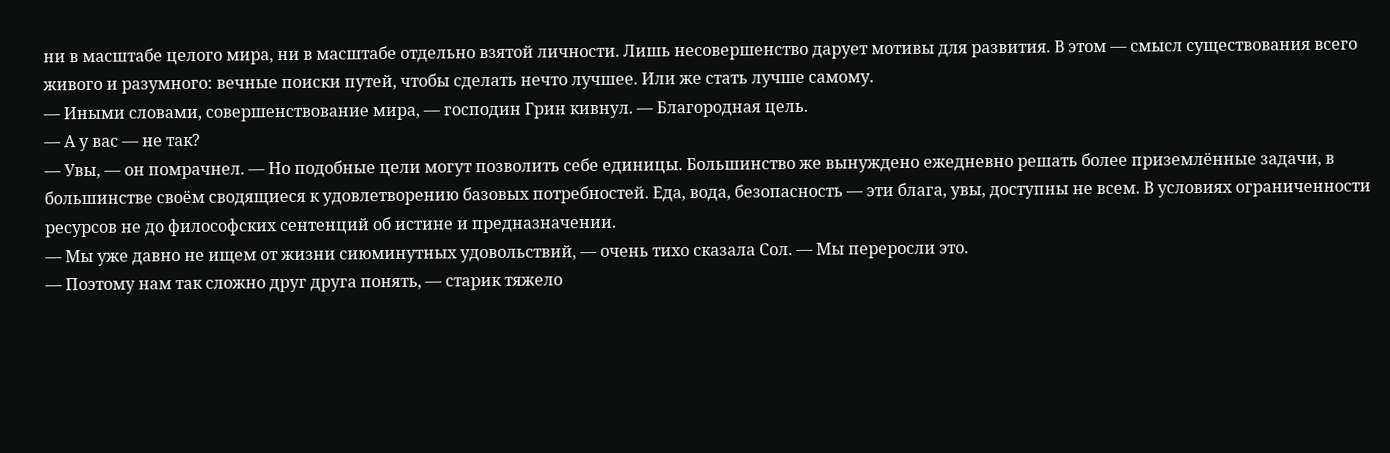ни в масштабе целого мира, ни в масштабе отдельно взятой личности. Лишь несовершенство дарует мотивы для развития. В этом — смысл существования всего живого и разумного: вечные поиски путей, чтобы сделать нечто лучшее. Или же стать лучше самому.
— Иными словами, совершенствование мира, — господин Грин кивнул. — Благородная цель.
— А у вас — не так?
— Увы, — он помрачнел. — Но подобные цели могут позволить себе единицы. Большинство же вынуждено ежедневно решать более приземлённые задачи, в большинстве своём сводящиеся к удовлетворению базовых потребностей. Еда, вода, безопасность — эти блага, увы, доступны не всем. В условиях ограниченности ресурсов не до философских сентенций об истине и предназначении.
— Мы уже давно не ищем от жизни сиюминутных удовольствий, — очень тихо сказала Сол. — Мы переросли это.
— Поэтому нам так сложно друг друга понять, — старик тяжело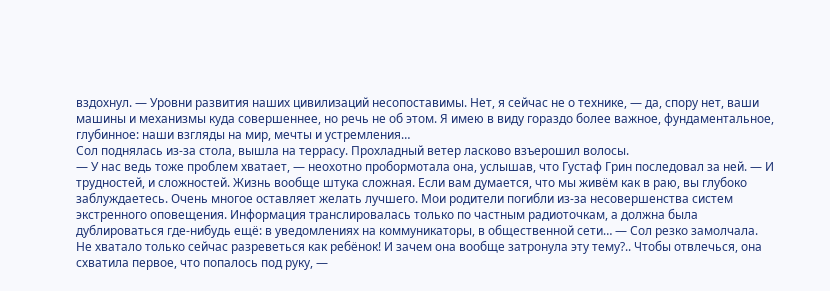вздохнул. — Уровни развития наших цивилизаций несопоставимы. Нет, я сейчас не о технике, — да, спору нет, ваши машины и механизмы куда совершеннее, но речь не об этом. Я имею в виду гораздо более важное, фундаментальное, глубинное: наши взгляды на мир, мечты и устремления…
Сол поднялась из-за стола, вышла на террасу. Прохладный ветер ласково взъерошил волосы.
— У нас ведь тоже проблем хватает, — неохотно пробормотала она, услышав, что Густаф Грин последовал за ней. — И трудностей, и сложностей. Жизнь вообще штука сложная. Если вам думается, что мы живём как в раю, вы глубоко заблуждаетесь. Очень многое оставляет желать лучшего. Мои родители погибли из-за несовершенства систем экстренного оповещения. Информация транслировалась только по частным радиоточкам, а должна была дублироваться где-нибудь ещё: в уведомлениях на коммуникаторы, в общественной сети… — Сол резко замолчала.
Не хватало только сейчас разреветься как ребёнок! И зачем она вообще затронула эту тему?.. Чтобы отвлечься, она схватила первое, что попалось под руку, —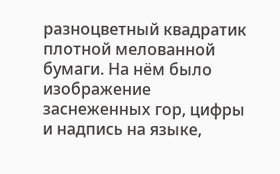разноцветный квадратик плотной мелованной бумаги. На нём было изображение заснеженных гор, цифры и надпись на языке,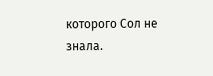которого Сол не знала.